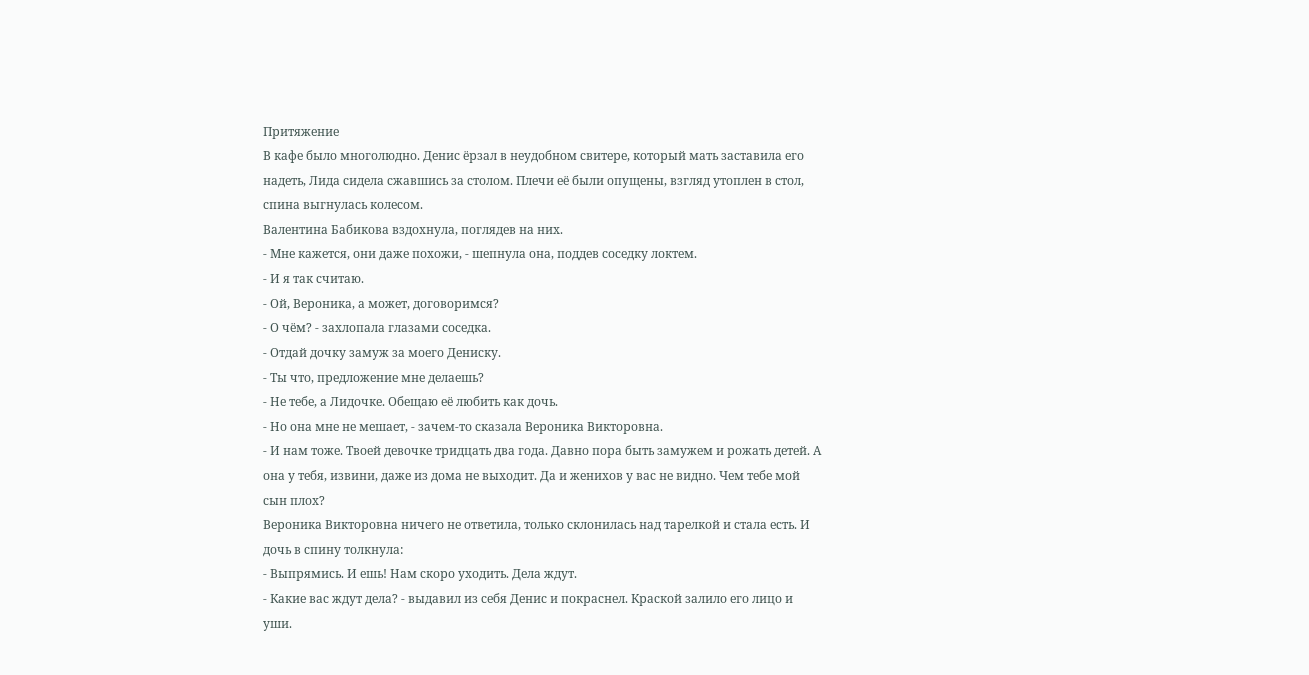Притяжение
В кафе было многолюдно. Денис ёрзал в неудобном свитере, который мать заставила его надеть, Лида сидела сжавшись за столом. Плечи её были опущены, взгляд утоплен в стол, спина выгнулась колесом.
Валентина Бабикова вздохнула, поглядев на них.
- Мне кажется, они даже похожи, - шепнула она, поддев соседку локтем.
- И я так считаю.
- Ой, Вероника, а может, договоримся?
- О чём? - захлопала глазами соседка.
- Отдай дочку замуж за моего Дениску.
- Ты что, предложение мне делаешь?
- Не тебе, а Лидочке. Обещаю её любить как дочь.
- Но она мне не мешает, - зачем-то сказала Вероника Викторовна.
- И нам тоже. Твоей девочке тридцать два года. Давно пора быть замужем и рожать детей. А она у тебя, извини, даже из дома не выходит. Да и женихов у вас не видно. Чем тебе мой сын плох?
Вероника Викторовна ничего не ответила, только склонилась над тарелкой и стала есть. И дочь в спину толкнула:
- Выпрямись. И ешь! Нам скоро уходить. Дела ждут.
- Какие вас ждут дела? - выдавил из себя Денис и покраснел. Краской залило его лицо и уши.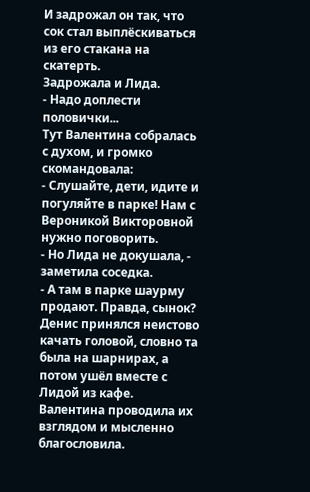И задрожал он так, что сок стал выплёскиваться из его стакана на скатерть.
Задрожала и Лида.
- Надо доплести половички...
Тут Валентина собралась с духом, и громко скомандовала:
- Слушайте, дети, идите и погуляйте в парке! Нам с Вероникой Викторовной нужно поговорить.
- Но Лида не докушала, - заметила соседка.
- А там в парке шаурму продают. Правда, сынок?
Денис принялся неистово качать головой, словно та была на шарнирах, а потом ушёл вместе с Лидой из кафе.
Валентина проводила их взглядом и мысленно благословила.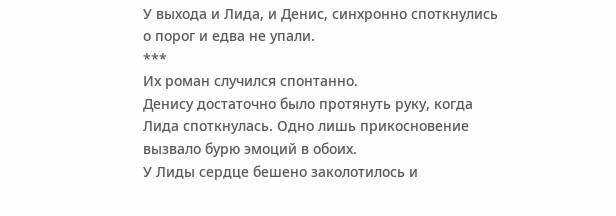У выхода и Лида, и Денис, синхронно споткнулись о порог и едва не упали.
***
Их роман случился спонтанно.
Денису достаточно было протянуть руку, когда Лида споткнулась. Одно лишь прикосновение вызвало бурю эмоций в обоих.
У Лиды сердце бешено заколотилось и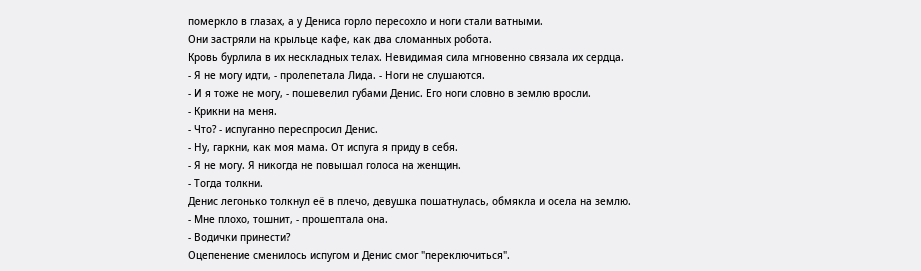померкло в глазах, а у Дениса горло пересохло и ноги стали ватными.
Они застряли на крыльце кафе, как два сломанных робота.
Кровь бурлила в их нескладных телах. Невидимая сила мгновенно связала их сердца.
- Я не могу идти, - пролепетала Лида. - Ноги не слушаются.
- И я тоже не могу, - пошевелил губами Денис. Его ноги словно в землю вросли.
- Крикни на меня.
- Что? - испуганно переспросил Денис.
- Ну, гаркни, как моя мама. От испуга я приду в себя.
- Я не могу. Я никогда не повышал голоса на женщин.
- Тогда толкни.
Денис легонько толкнул её в плечо, девушка пошатнулась, обмякла и осела на землю.
- Мне плохо, тошнит, - прошептала она.
- Водички принести?
Оцепенение сменилось испугом и Денис смог "переключиться".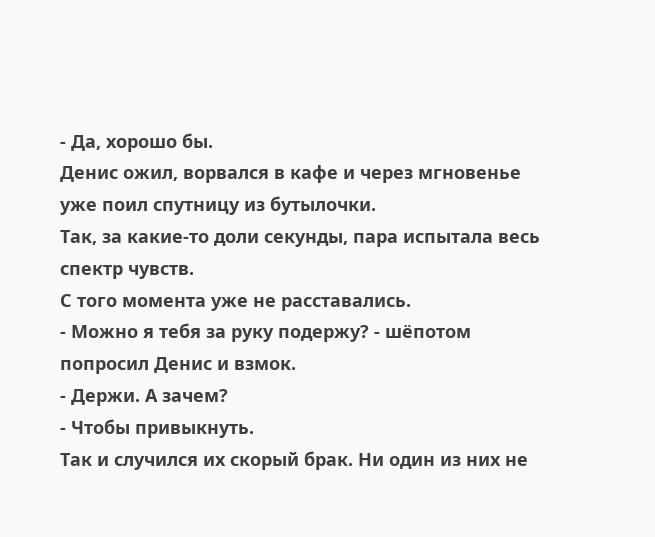- Да, хорошо бы.
Денис ожил, ворвался в кафе и через мгновенье уже поил спутницу из бутылочки.
Так, за какие-то доли секунды, пара испытала весь спектр чувств.
С того момента уже не расставались.
- Можно я тебя за руку подержу? - шёпотом попросил Денис и взмок.
- Держи. А зачем?
- Чтобы привыкнуть.
Так и случился их скорый брак. Ни один из них не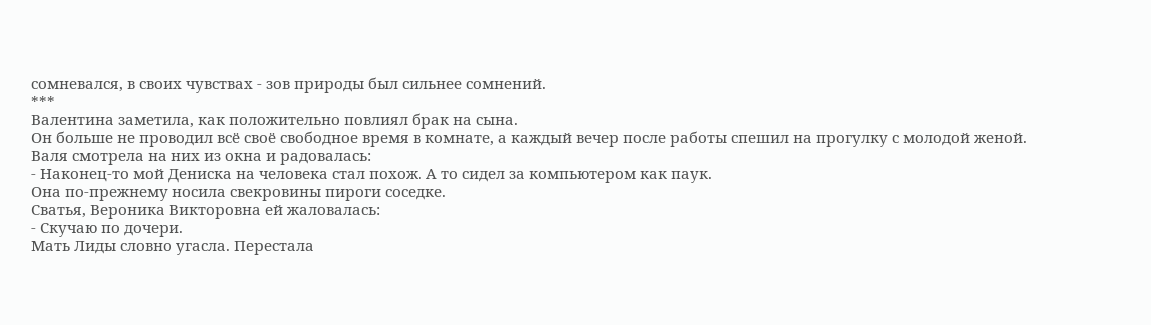сомневался, в своих чувствах - зов природы был сильнее сомнений.
***
Валентина заметила, как положительно повлиял брак на сына.
Он больше не проводил всё своё свободное время в комнате, а каждый вечер после работы спешил на прогулку с молодой женой.
Валя смотрела на них из окна и радовалась:
- Наконец-то мой Дениска на человека стал похож. А то сидел за компьютером как паук.
Она по-прежнему носила свекровины пироги соседке.
Сватья, Вероника Викторовна ей жаловалась:
- Скучаю по дочери.
Мать Лиды словно угасла. Перестала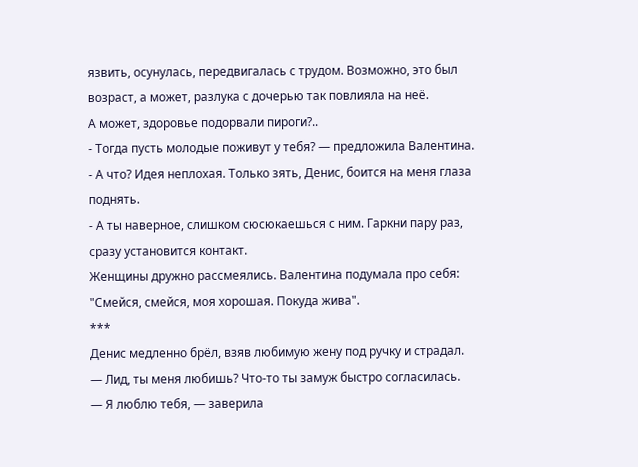язвить, осунулась, передвигалась с трудом. Возможно, это был возраст, а может, разлука с дочерью так повлияла на неё.
А может, здоровье подорвали пироги?..
- Тогда пусть молодые поживут у тебя? — предложила Валентина.
- А что? Идея неплохая. Только зять, Денис, боится на меня глаза поднять.
- А ты наверное, слишком сюсюкаешься с ним. Гаркни пару раз, сразу установится контакт.
Женщины дружно рассмеялись. Валентина подумала про себя:
"Смейся, смейся, моя хорошая. Покуда жива".
***
Денис медленно брёл, взяв любимую жену под ручку и страдал.
— Лид, ты меня любишь? Что-то ты замуж быстро согласилась.
— Я люблю тебя, — заверила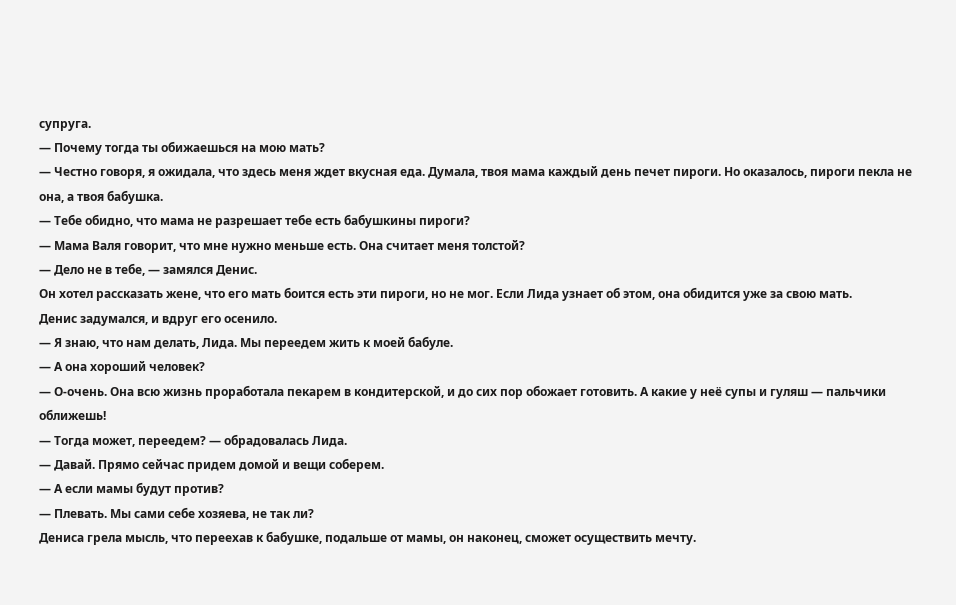супруга.
— Почему тогда ты обижаешься на мою мать?
— Честно говоря, я ожидала, что здесь меня ждет вкусная еда. Думала, твоя мама каждый день печет пироги. Но оказалось, пироги пекла не она, а твоя бабушка.
— Тебе обидно, что мама не разрешает тебе есть бабушкины пироги?
— Мама Валя говорит, что мне нужно меньше есть. Она считает меня толстой?
— Дело не в тебе, — замялся Денис.
Он хотел рассказать жене, что его мать боится есть эти пироги, но не мог. Если Лида узнает об этом, она обидится уже за свою мать.
Денис задумался, и вдруг его осенило.
— Я знаю, что нам делать, Лида. Мы переедем жить к моей бабуле.
— А она хороший человек?
— О-очень. Она всю жизнь проработала пекарем в кондитерской, и до сих пор обожает готовить. А какие у неё супы и гуляш — пальчики оближешь!
— Тогда может, переедем? — обрадовалась Лида.
— Давай. Прямо сейчас придем домой и вещи соберем.
— А если мамы будут против?
— Плевать. Мы сами себе хозяева, не так ли?
Дениса грела мысль, что переехав к бабушке, подальше от мамы, он наконец, сможет осуществить мечту.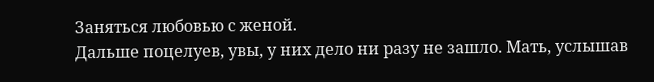Заняться любовью с женой.
Дальше поцелуев, увы, у них дело ни разу не зашло. Мать, услышав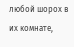любой шорох в их комнате,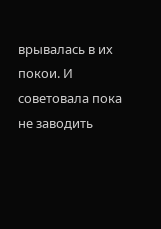врывалась в их покои. И советовала пока не заводить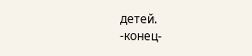детей.
-конец-